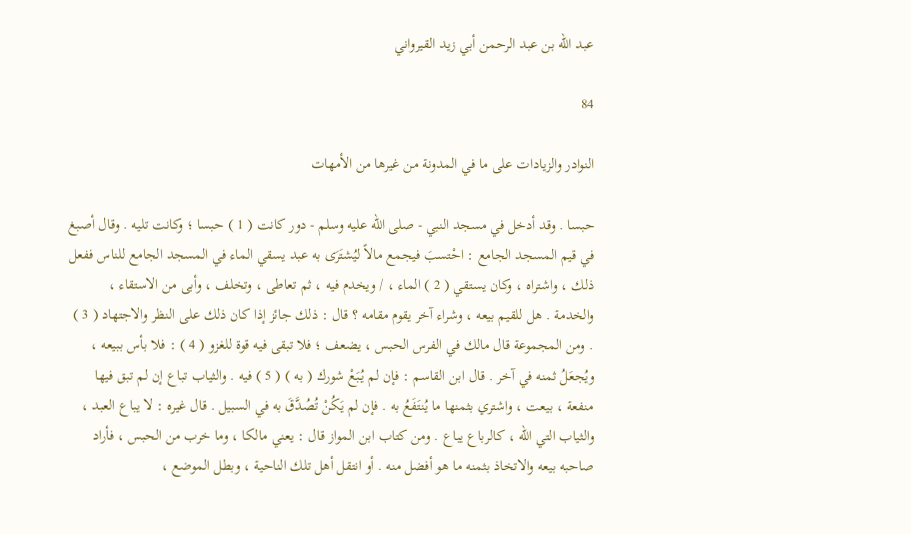عبد الله بن عبد الرحمن أبي زيد القيرواني

84

النوادر والزيادات على ما في المدونة من غيرها من الأمهات

حبسا . وقد أدخل في مسجد النبي - صلى الله عليه وسلم - دور كانت ( 1 ) حبسا ؛ وكانت تليه . وقال أصبغ في قيم المسجد الجامع : احْتسبَ فيجمع مالاً ليُشتَرَى به عبد يسقي الماء في المسجد الجامع للناس ففعل ذلك ، واشتراه ، وكان يستقي ( 2 ) الماء ، / ويخدم فيه ، ثم تعاطى ، وتخلف ، وأبى من الاستقاء ، والخدمة . هل للقيم بيعه ، وشراء آخر يقوم مقامه ؟ قال : ذلك جائز إذا كان ذلك على النظر والاجتهاد ( 3 ) . ومن المجموعة قال مالك في الفرس الحبس ، يضعف ؛ فلا تبقى فيه قوة للغزو ( 4 ) : فلا بأس ببيعه ، ويُجعَلُ ثمنه في آخر . قال ابن القاسم : فإن لم يُبَعْ شورك ( به ) ( 5 ) فيه . والثياب تباع إن لم تبق فيها منفعة ، بيعت ، واشتري بثمنها ما يُنتَفَعُ به . فإن لم يَكُنْ تُصُدَّقَ به في السبيل . قال غيره : لا يباع العبد ، والثياب التي الله ، كالرباع يباع . ومن كتاب ابن المواز قال : يعني مالكا ، وما خرب من الحبس ، فأراد صاحبه بيعه والاتخاذ بثمنه ما هو أفضل منه . أو انتقل أهل تلك الناحية ، وبطل الموضع ،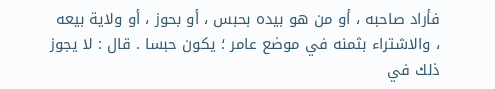فأراد صاحبه ، أو من هو بيده بحبس ، أو بحوز ، أو ولاية بيعه ، والاشتراء بثمنه في موضع عامر ؛ يكون حبسا . قال : لا يجوز ذلك في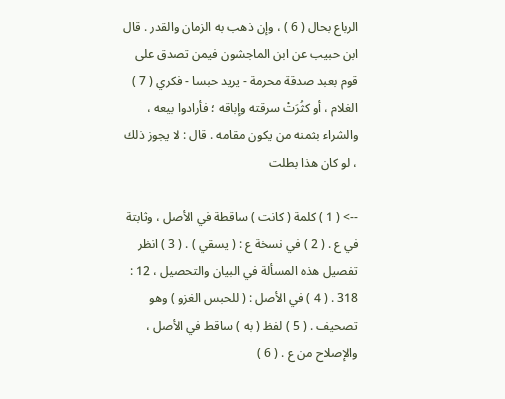الرباع بحال ( 6 ) ، وإن ذهب به الزمان والقدر . قال ابن حبيب عن ابن الماجشون فيمن تصدق على قوم بعبد صدقة محرمة - يريد حبسا - فكري ( 7 ) الغلام ، أو كثُرَتْ سرقته وإباقه ؛ فأرادوا بيعه ، والشراء بثمنه من يكون مقامه . قال : لا يجوز ذلك ، لو كان هذا بطلت

--> ( 1 ) كلمة ( كانت ) ساقطة في الأصل ، وثابتة في ع . ( 2 ) في نسخة ع : ( يسقي ) . ( 3 ) انظر تفصيل هذه المسألة في البيان والتحصيل ، 12 : 318 . ( 4 ) في الأصل : ( للحبس الغزو ) وهو تصحيف . ( 5 ) لفظ ( به ) ساقط في الأصل ، والإصلاح من ع . ( 6 )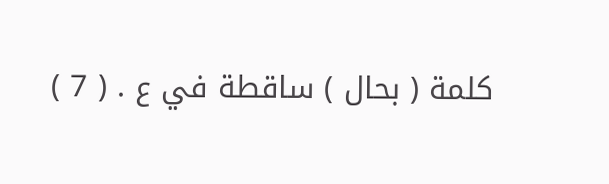كلمة ( بحال ) ساقطة في ع . ( 7 )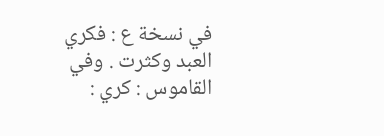في نسخة ع : فكري العبد وكثرت . وفي القاموس : كري :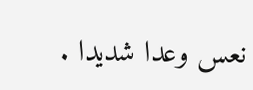نعس وعدا شديدا .